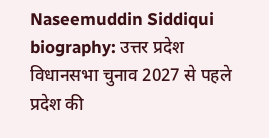Naseemuddin Siddiqui biography: उत्तर प्रदेश विधानसभा चुनाव 2027 से पहले प्रदेश की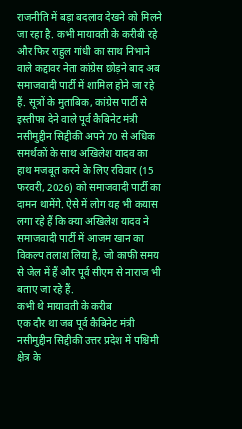राजनीति में बड़ा बदलाव देखने को मिलने जा रहा है. कभी मायावती के करीबी रहे और फिर राहुल गांधी का साथ निभाने वाले कद्दावर नेता कांग्रेस छोड़ने बाद अब समाजवादी पार्टी में शामिल होने जा रहे हैं. सूत्रों के मुताबिक, कांग्रेस पार्टी से इस्तीफा देने वाले पूर्व कैबिनेट मंत्री नसीमुद्दीन सिद्दीकी अपने 70 से अधिक समर्थकों के साथ अखिलेश यादव का हाथ मजबूत करने के लिए रविवार (15 फरवरी, 2026) को समाजवादी पार्टी का दामन थामेंगे. ऐसे में लोग यह भी कयास लगा रहे हैं कि क्या अखिलेश यादव ने समाजवादी पार्टी में आजम खान का विकल्प तलाश लिया है, जो काफी समय से जेल में हैं और पूर्व सीएम से नाराज भी बताए जा रहे हैं.
कभी थे मायावती के करीब
एक दौर था जब पूर्व कैबिनेट मंत्री नसीमुद्दीन सिद्दीकी उत्तर प्रदेश में पश्चिमी क्षेत्र के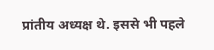प्रांतीय अध्यक्ष थे. इससे भी पहले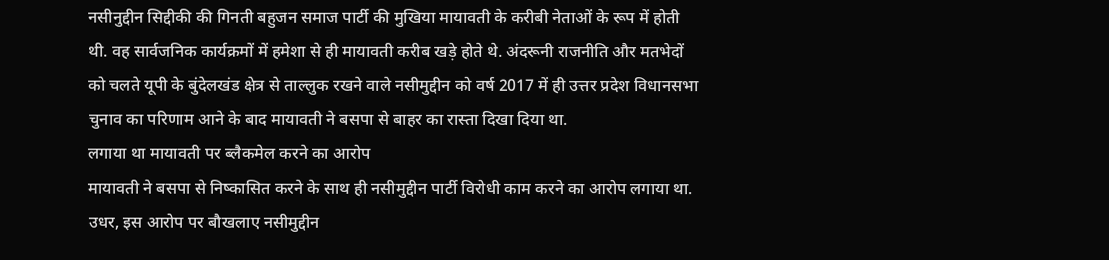नसीनुद्दीन सिद्दीकी की गिनती बहुजन समाज पार्टी की मुखिया मायावती के करीबी नेताओं के रूप में होती थी. वह सार्वजनिक कार्यक्रमों में हमेशा से ही मायावती करीब खड़े होते थे. अंदरूनी राजनीति और मतभेदों को चलते यूपी के बुंदेलखंड क्षेत्र से ताल्लुक रखने वाले नसीमुद्दीन को वर्ष 2017 में ही उत्तर प्रदेश विधानसभा चुनाव का परिणाम आने के बाद मायावती ने बसपा से बाहर का रास्ता दिखा दिया था.
लगाया था मायावती पर ब्लैकमेल करने का आरोप
मायावती ने बसपा से निष्कासित करने के साथ ही नसीमुद्दीन पार्टी विरोधी काम करने का आरोप लगाया था. उधर, इस आरोप पर बौखलाए नसीमुद्दीन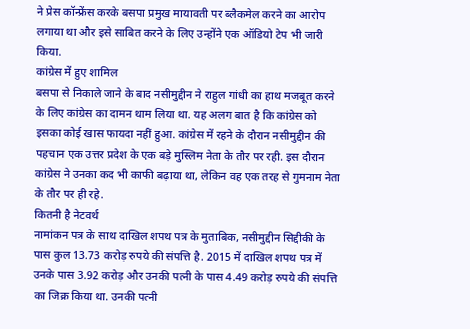ने प्रेस कॉन्फ्रेंस करके बसपा प्रमुख मायावती पर ब्लैकमेल करने का आरोप लगाया था और इसे साबित करने के लिए उन्होंने एक ऑडियो टेप भी जारी किया.
कांग्रेस में हुए शामिल
बसपा से निकाले जाने के बाद नसीमुद्दीन ने राहुल गांधी का हाथ मजबूत करने के लिए कांग्रेस का दामन थाम लिया था. यह अलग बात है कि कांग्रेस को इसका कोई खास फायदा नहीं हुआ. कांग्रेस में रहने के दौरान नसीमुद्दीन की पहचान एक उत्तर प्रदेश के एक बड़े मुस्लिम नेता के तौर पर रही. इस दौरान कांग्रेस ने उनका कद भी काफी बढ़ाया था, लेकिन वह एक तरह से गुमनाम नेता के तौर पर ही रहे.
कितनी है नेटवर्थ
नामांकन पत्र के साथ दाखिल शपथ पत्र के मुताबिक, नसीमुद्दीन सिद्दीकी के पास कुल 13.73 करोड़ रुपये की संपत्ति है. 2015 में दाखिल शपथ पत्र में उनके पास 3.92 करोड़ और उनकी पत्नी के पास 4.49 करोड़ रुपये की संपत्ति का जिक्र किया था. उनकी पत्नी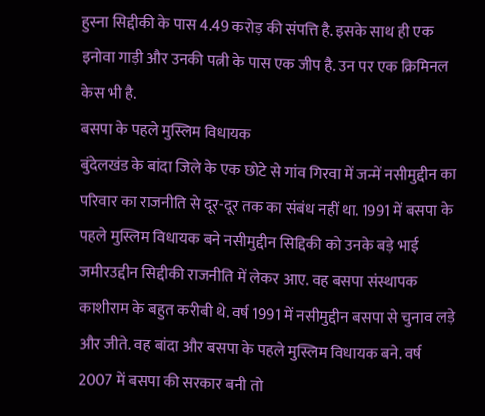हुस्ना सिद्दीकी के पास 4.49 करोड़ की संपत्ति है. इसके साथ ही एक इनोवा गाड़ी और उनकी पत्नी के पास एक जीप है. उन पर एक क्रिमिनल केस भी है.
बसपा के पहले मुस्लिम विधायक
बुंदेलखंड के बांदा जिले के एक छोटे से गांव गिरवा में जन्में नसीमुद्दीन का परिवार का राजनीति से दूर-दूर तक का संबंध नहीं था. 1991 में बसपा के पहले मुस्लिम विधायक बने नसीमुद्दीन सिद्दिकी को उनके बड़े भाई जमीरउद्दीन सिद्दीकी राजनीति में लेकर आए. वह बसपा संस्थापक काशीराम के बहुत करीबी थे. वर्ष 1991 में नसीमुद्दीन बसपा से चुनाव लड़े और जीते. वह बांदा और बसपा के पहले मुस्लिम विधायक बने. वर्ष 2007 में बसपा की सरकार बनी तो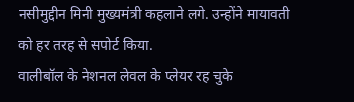नसीमुद्दीन मिनी मुख्यमंत्री कहलाने लगे. उन्होंने मायावती को हर तरह से सपोर्ट किया.
वालीबॉल के नेशनल लेवल के प्लेयर रह चुके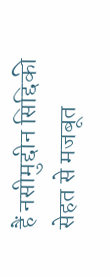हैं नसीमुद्दीन सिद्दिकी
सेहत से मजबूत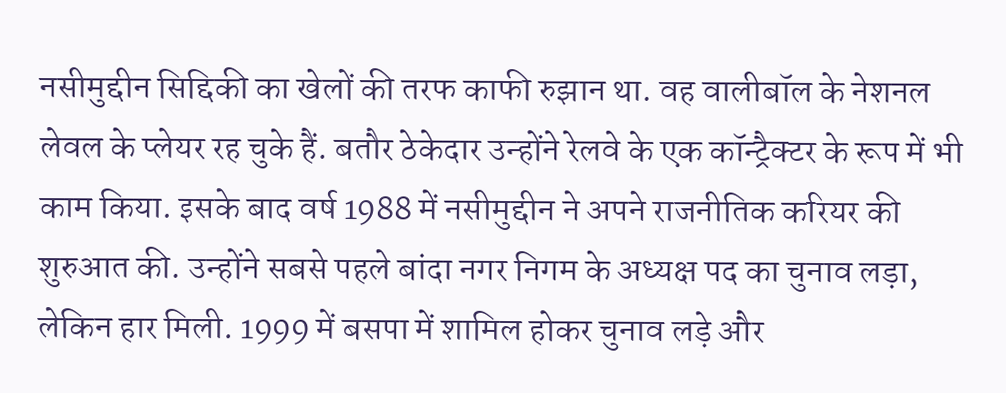नसीमुद्दीन सिद्दिकी का खेलों की तरफ काफी रुझान था. वह वालीबॉल के नेशनल लेवल के प्लेयर रह चुके हैं. बतौर ठेकेदार उन्होंने रेलवे के एक कॉन्ट्रैक्टर के रूप में भी काम किया. इसके बाद वर्ष 1988 में नसीमुद्दीन ने अपने राजनीतिक करियर की शुरुआत की. उन्होंने सबसे पहले बांदा नगर निगम के अध्यक्ष पद का चुनाव लड़ा, लेकिन हार मिली. 1999 में बसपा में शामिल होकर चुनाव लड़े और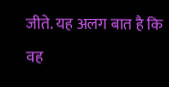जीते. यह अलग बात है कि वह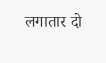लगातार दो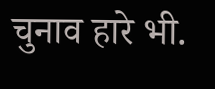चुनाव हारे भी.